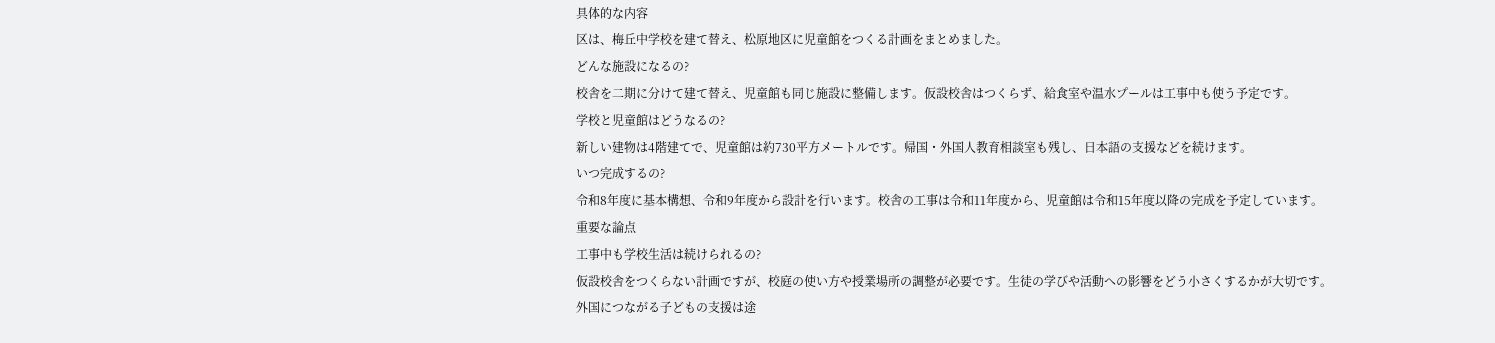具体的な内容
区は、梅丘中学校を建て替え、松原地区に児童館をつくる計画をまとめました。
どんな施設になるの?
校舎を二期に分けて建て替え、児童館も同じ施設に整備します。仮設校舎はつくらず、給食室や温水プールは工事中も使う予定です。
学校と児童館はどうなるの?
新しい建物は4階建てで、児童館は約730平方メートルです。帰国・外国人教育相談室も残し、日本語の支援などを続けます。
いつ完成するの?
令和8年度に基本構想、令和9年度から設計を行います。校舎の工事は令和11年度から、児童館は令和15年度以降の完成を予定しています。
重要な論点
工事中も学校生活は続けられるの?
仮設校舎をつくらない計画ですが、校庭の使い方や授業場所の調整が必要です。生徒の学びや活動への影響をどう小さくするかが大切です。
外国につながる子どもの支援は途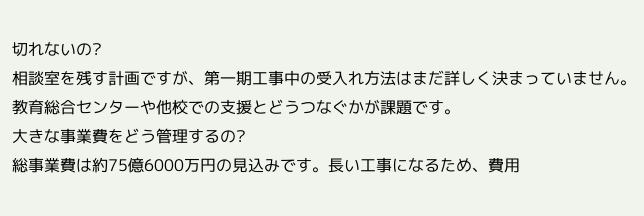切れないの?
相談室を残す計画ですが、第一期工事中の受入れ方法はまだ詳しく決まっていません。教育総合センターや他校での支援とどうつなぐかが課題です。
大きな事業費をどう管理するの?
総事業費は約75億6000万円の見込みです。長い工事になるため、費用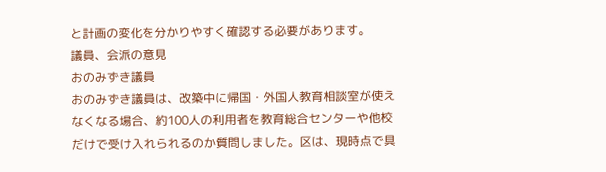と計画の変化を分かりやすく確認する必要があります。
議員、会派の意見
おのみずき議員
おのみずき議員は、改築中に帰国・外国人教育相談室が使えなくなる場合、約100人の利用者を教育総合センターや他校だけで受け入れられるのか質問しました。区は、現時点で具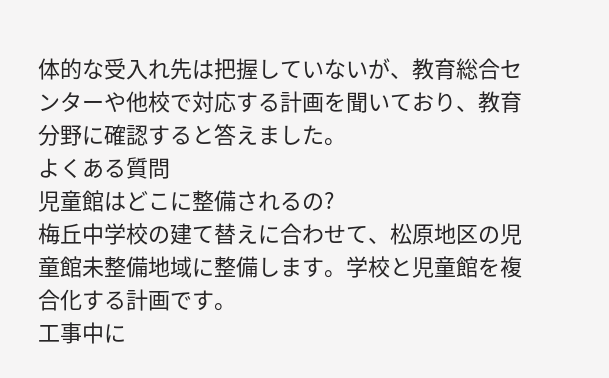体的な受入れ先は把握していないが、教育総合センターや他校で対応する計画を聞いており、教育分野に確認すると答えました。
よくある質問
児童館はどこに整備されるの?
梅丘中学校の建て替えに合わせて、松原地区の児童館未整備地域に整備します。学校と児童館を複合化する計画です。
工事中に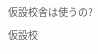仮設校舎は使うの?
仮設校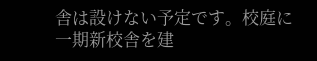舎は設けない予定です。校庭に一期新校舎を建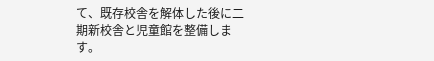て、既存校舎を解体した後に二期新校舎と児童館を整備します。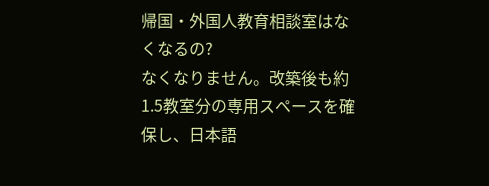帰国・外国人教育相談室はなくなるの?
なくなりません。改築後も約1.5教室分の専用スペースを確保し、日本語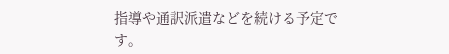指導や通訳派遣などを続ける予定です。